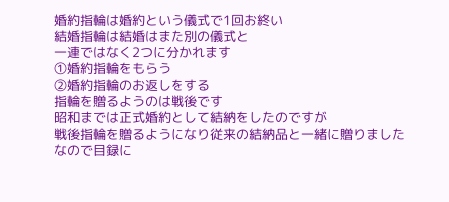婚約指輪は婚約という儀式で1回お終い
結婚指輪は結婚はまた別の儀式と
一連ではなく2つに分かれます
①婚約指輪をもらう
②婚約指輪のお返しをする
指輪を贈るようのは戦後です
昭和までは正式婚約として結納をしたのですが
戦後指輪を贈るようになり従来の結納品と一緒に贈りました
なので目録に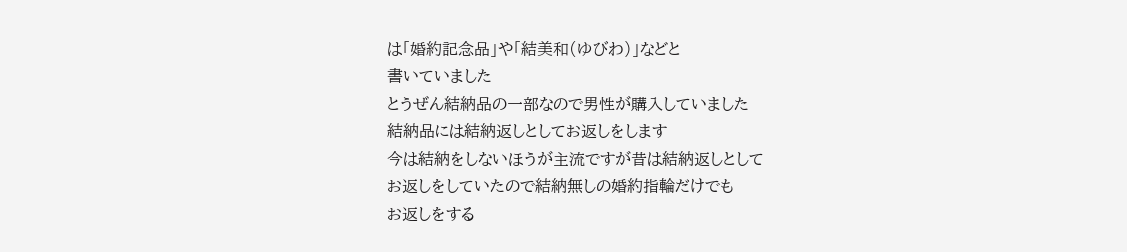は「婚約記念品」や「結美和(ゆびわ)」などと
書いていました
とうぜん結納品の一部なので男性が購入していました
結納品には結納返しとしてお返しをします
今は結納をしないほうが主流ですが昔は結納返しとして
お返しをしていたので結納無しの婚約指輪だけでも
お返しをする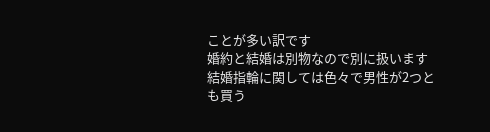ことが多い訳です
婚約と結婚は別物なので別に扱います
結婚指輪に関しては色々で男性が2つとも買う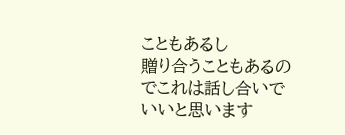こともあるし
贈り合うこともあるのでこれは話し合いでいいと思います